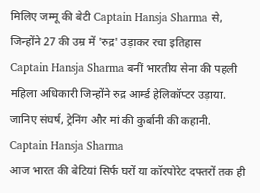मिलिए जम्मू की बेटी Captain Hansja Sharma से, जिन्होंने 27 की उम्र में 'रुद्र' उड़ाकर रचा इतिहास
Captain Hansja Sharma बनीं भारतीय सेना की पहली महिला अधिकारी जिन्होंने रुद्र आर्म्ड हेलिकॉप्टर उड़ाया. जानिए संघर्ष, ट्रेनिंग और मां की कुर्बानी की कहानी.
Captain Hansja Sharma
आज भारत की बेटियां सिर्फ घरों या कॉरपोरेट दफ्तरों तक ही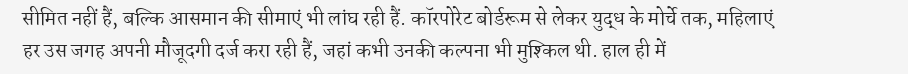सीमित नहीं हैं, बल्कि आसमान की सीमाएं भी लांघ रही हैं. कॉरपोरेट बोर्डरूम से लेकर युद्ध के मोर्चे तक, महिलाएं हर उस जगह अपनी मौजूदगी दर्ज करा रही हैं, जहां कभी उनकी कल्पना भी मुश्किल थी. हाल ही में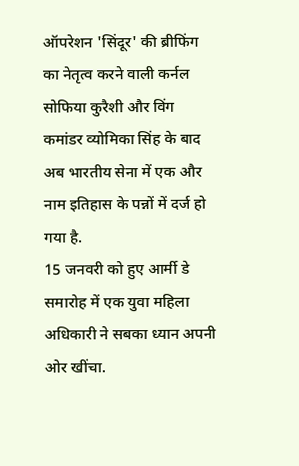ऑपरेशन 'सिंदूर' की ब्रीफिंग का नेतृत्व करने वाली कर्नल सोफिया कुरैशी और विंग कमांडर व्योमिका सिंह के बाद अब भारतीय सेना में एक और नाम इतिहास के पन्नों में दर्ज हो गया है.
15 जनवरी को हुए आर्मी डे समारोह में एक युवा महिला अधिकारी ने सबका ध्यान अपनी ओर खींचा.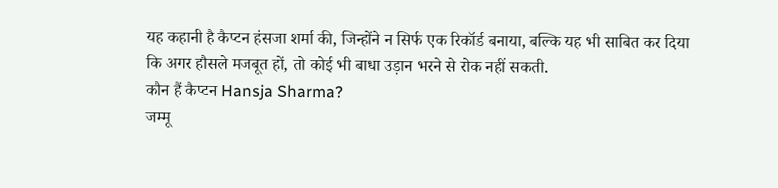यह कहानी है कैप्टन हंसजा शर्मा की, जिन्होंने न सिर्फ एक रिकॉर्ड बनाया, बल्कि यह भी साबित कर दिया कि अगर हौसले मजबूत हों, तो कोई भी बाधा उड़ान भरने से रोक नहीं सकती.
कौन हैं कैप्टन Hansja Sharma?
जम्मू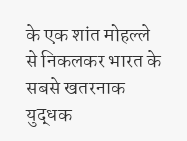के एक शांत मोहल्ले से निकलकर भारत के सबसे खतरनाक युद्धक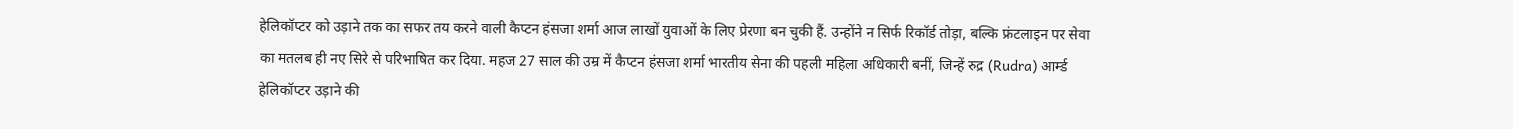हेलिकॉप्टर को उड़ाने तक का सफर तय करने वाली कैप्टन हंसजा शर्मा आज लाखों युवाओं के लिए प्रेरणा बन चुकी हैं. उन्होंने न सिर्फ रिकॉर्ड तोड़ा, बल्कि फ्रंटलाइन पर सेवा का मतलब ही नए सिरे से परिभाषित कर दिया. महज 27 साल की उम्र में कैप्टन हंसजा शर्मा भारतीय सेना की पहली महिला अधिकारी बनीं, जिन्हें रुद्र (Rudra) आर्म्ड हेलिकॉप्टर उड़ाने की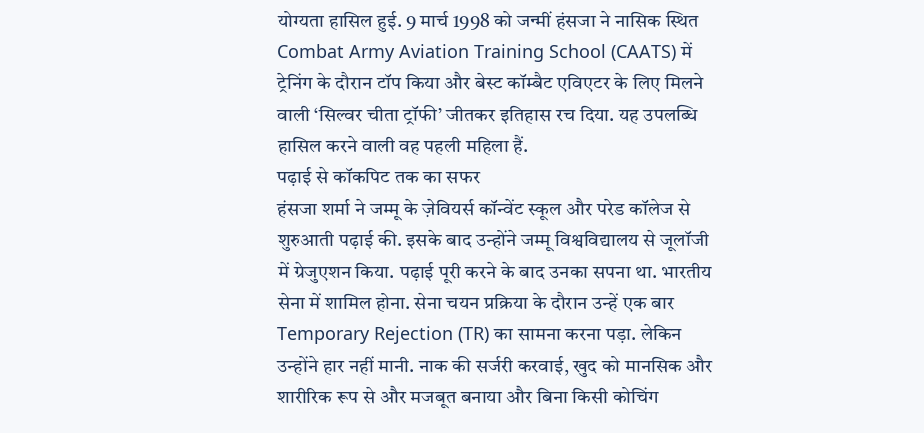योग्यता हासिल हुई. 9 मार्च 1998 को जन्मीं हंसजा ने नासिक स्थित Combat Army Aviation Training School (CAATS) में ट्रेनिंग के दौरान टॉप किया और बेस्ट कॉम्बैट एविएटर के लिए मिलने वाली ‘सिल्वर चीता ट्रॉफी’ जीतकर इतिहास रच दिया. यह उपलब्धि हासिल करने वाली वह पहली महिला हैं.
पढ़ाई से कॉकपिट तक का सफर
हंसजा शर्मा ने जम्मू के ज़ेवियर्स कॉन्वेंट स्कूल और परेड कॉलेज से शुरुआती पढ़ाई की. इसके बाद उन्होंने जम्मू विश्वविद्यालय से जूलॉजी में ग्रेजुएशन किया. पढ़ाई पूरी करने के बाद उनका सपना था. भारतीय सेना में शामिल होना. सेना चयन प्रक्रिया के दौरान उन्हें एक बार Temporary Rejection (TR) का सामना करना पड़ा. लेकिन उन्होंने हार नहीं मानी. नाक की सर्जरी करवाई, खुद को मानसिक और शारीरिक रूप से और मजबूत बनाया और बिना किसी कोचिंग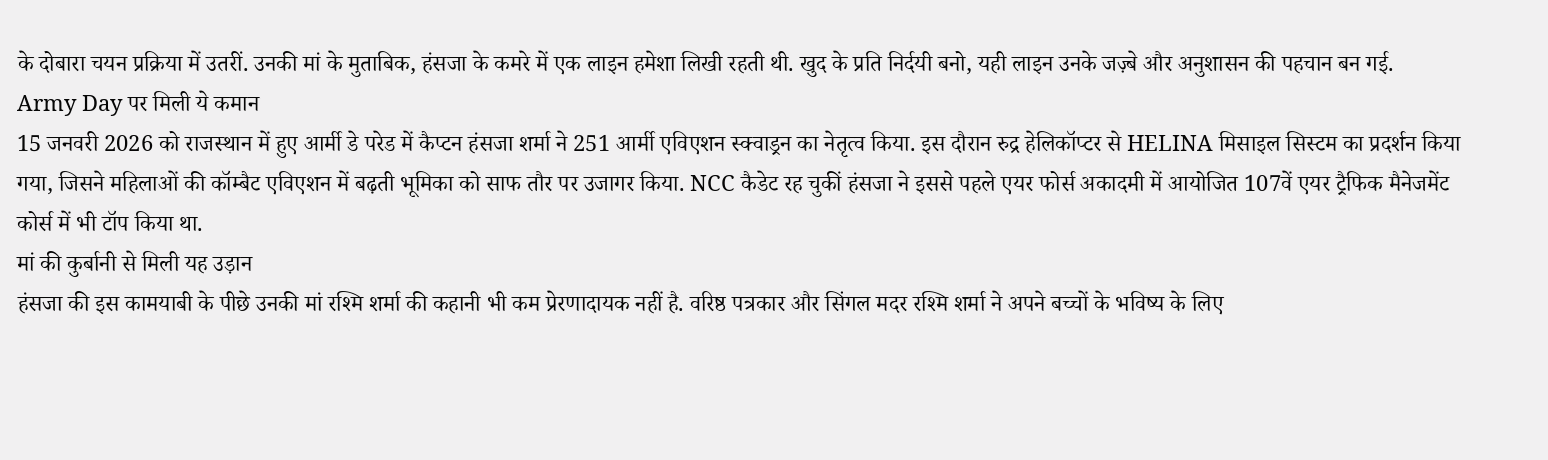के दोबारा चयन प्रक्रिया में उतरीं. उनकी मां के मुताबिक, हंसजा के कमरे में एक लाइन हमेशा लिखी रहती थी. खुद के प्रति निर्दयी बनो, यही लाइन उनके जज़्बे और अनुशासन की पहचान बन गई.
Army Day पर मिली ये कमान
15 जनवरी 2026 को राजस्थान में हुए आर्मी डे परेड में कैप्टन हंसजा शर्मा ने 251 आर्मी एविएशन स्क्वाड्रन का नेतृत्व किया. इस दौरान रुद्र हेलिकॉप्टर से HELINA मिसाइल सिस्टम का प्रदर्शन किया गया, जिसने महिलाओं की कॉम्बैट एविएशन में बढ़ती भूमिका को साफ तौर पर उजागर किया. NCC कैडेट रह चुकीं हंसजा ने इससे पहले एयर फोर्स अकादमी में आयोजित 107वें एयर ट्रैफिक मैनेजमेंट कोर्स में भी टॉप किया था.
मां की कुर्बानी से मिली यह उड़ान
हंसजा की इस कामयाबी के पीछे उनकी मां रश्मि शर्मा की कहानी भी कम प्रेरणादायक नहीं है. वरिष्ठ पत्रकार और सिंगल मदर रश्मि शर्मा ने अपने बच्चों के भविष्य के लिए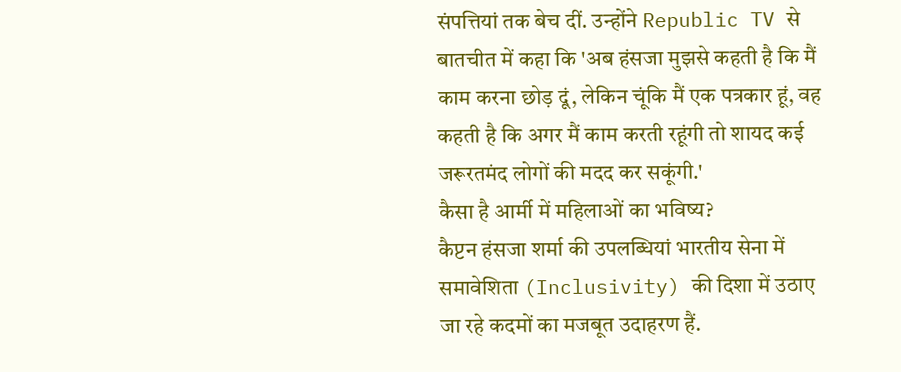संपत्तियां तक बेच दीं. उन्होंने Republic TV से बातचीत में कहा कि 'अब हंसजा मुझसे कहती है कि मैं काम करना छोड़ दूं, लेकिन चूंकि मैं एक पत्रकार हूं, वह कहती है कि अगर मैं काम करती रहूंगी तो शायद कई जरूरतमंद लोगों की मदद कर सकूंगी.'
कैसा है आर्मी में महिलाओं का भविष्य?
कैप्टन हंसजा शर्मा की उपलब्धियां भारतीय सेना में समावेशिता (Inclusivity) की दिशा में उठाए जा रहे कदमों का मजबूत उदाहरण हैं.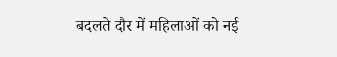बदलते दौर में महिलाओं को नई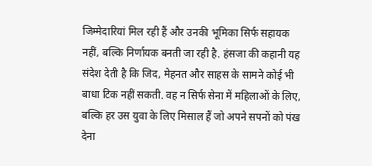जिम्मेदारियां मिल रही हैं और उनकी भूमिका सिर्फ सहायक नहीं, बल्कि निर्णायक बनती जा रही है. हंसजा की कहानी यह संदेश देती है कि जिद, मेहनत और साहस के सामने कोई भी बाधा टिक नहीं सकती. वह न सिर्फ सेना में महिलाओं के लिए, बल्कि हर उस युवा के लिए मिसाल हैं जो अपने सपनों को पंख देना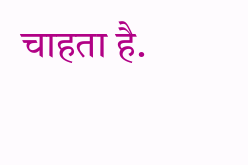चाहता है.